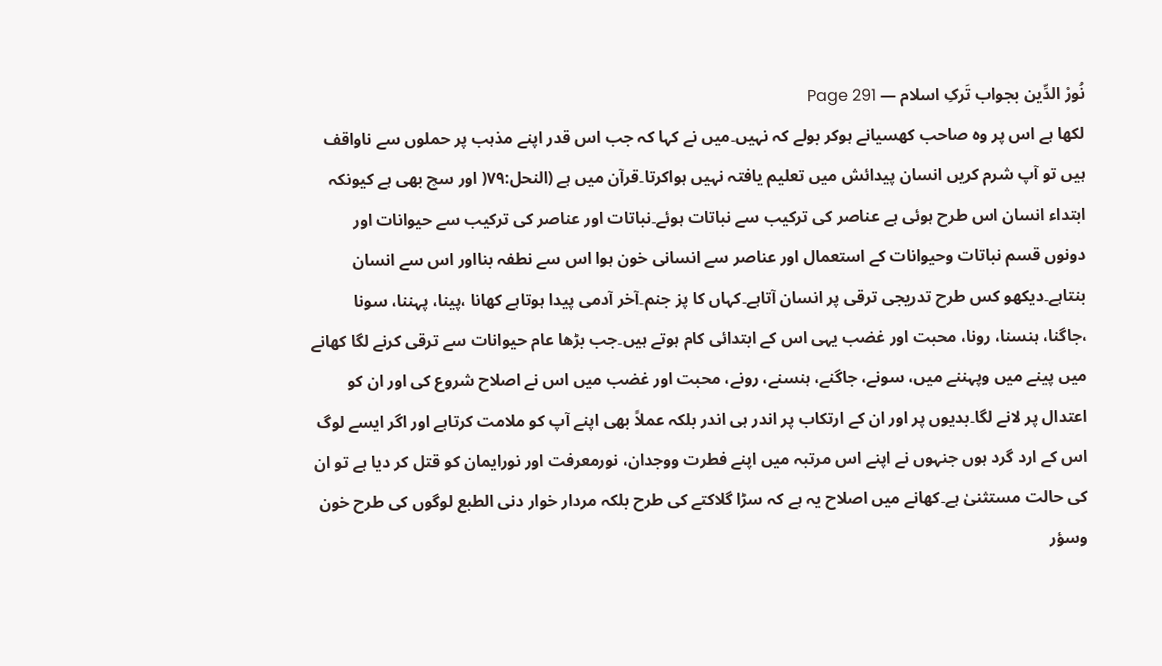نُورْ الدِّین بجواب تَرکِ اسلام — Page 291
لکھا ہے اس پر وہ صاحب کھسیانے ہوکر بولے کہ نہیں۔میں نے کہا کہ جب اس قدر اپنے مذہب پر حملوں سے ناواقف ہیں تو آپ شرم کریں انسان پیدائش میں تعلیم یافتہ نہیں ہواکرتا۔قرآن میں ہے (النحل:۷۹( اور سچ بھی ہے کیونکہ ابتداء انسان اس طرح ہوئی ہے عناصر کی ترکیب سے نباتات ہوئے۔نباتات اور عناصر کی ترکیب سے حیوانات اور دونوں قسم نباتات وحیوانات کے استعمال اور عناصر سے انسانی خون ہوا اس سے نطفہ بنااور اس سے انسان بنتاہے۔دیکھو کس طرح تدریجی ترقی پر انسان آتاہے۔کہاں کا پز جنم۔آخر آدمی پیدا ہوتاہے کھانا ،پینا، پہننا، سونا ،جاگنا، ہنسنا، رونا، محبت اور غضب یہی اس کے ابتدائی کام ہوتے ہیں۔جب بڑھا عام حیوانات سے ترقی کرنے لگا کھانے میں پینے میں وپہننے میں، سونے، جاگنے، ہنسنے، رونے، محبت اور غضب میں اس نے اصلاح شروع کی اور ان کو اعتدال پر لانے لگا۔بدیوں پر اور ان کے ارتکاب پر اندر ہی اندر بلکہ عملاً بھی اپنے آپ کو ملامت کرتاہے اور اگر ایسے لوگ اس کے ارد گرد ہوں جنہوں نے اپنے اس مرتبہ میں اپنے فطرت ووجدان، نورمعرفت اور نورایمان کو قتل کر دیا ہے تو ان کی حالت مستثنیٰ ہے۔کھانے میں اصلاح یہ ہے کہ سڑا گلاکتے کی طرح بلکہ مردار خوار دنی الطبع لوگوں کی طرح خون وسؤر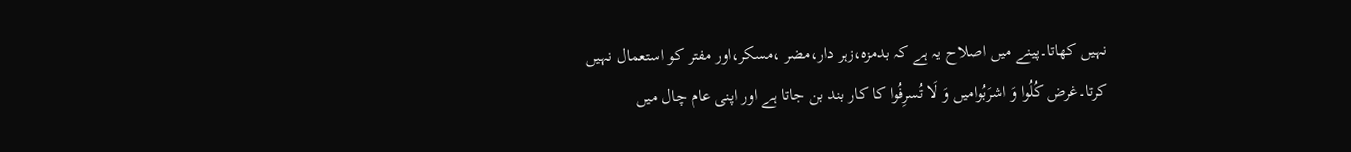نہیں کھاتا۔پینے میں اصلاح یہ ہے کہ بدمزہ،زہر دار،مضر ،مسکر،اور مفتر کو استعمال نہیں کرتا۔غرض کُلُوا وَ اشرَبُوامیں وَ لَا تُسرِفُوا کا کار بند بن جاتا ہے اور اپنی عام چال میں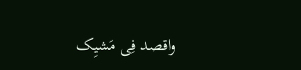واقصد فِی مَشیِک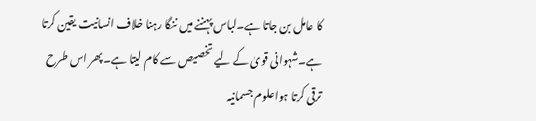کا عامل بن جاتا ہے۔لباس پہننے میں ننگا رہنا خلاف انسانیت یقین کرتا ہے۔شہوانی قویٰ کے لیے تخصیص سے کام لیتا ہے۔پھر اس طرح ترقی کرتا ہواعلوم جسمانیہ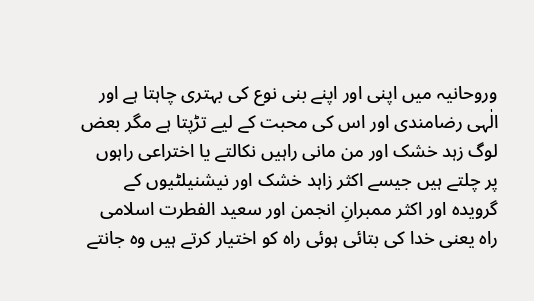وروحانیہ میں اپنی اور اپنے بنی نوع کی بہتری چاہتا ہے اور الٰہی رضامندی اور اس کی محبت کے لیے تڑپتا ہے مگر بعض لوگ زہد خشک اور من مانی راہیں نکالتے یا اختراعی راہوں پر چلتے ہیں جیسے اکثر زاہد خشک اور نیشنیلٹیوں کے گرویدہ اور اکثر ممبرانِ انجمن اور سعید الفطرت اسلامی راہ یعنی خدا کی بتائی ہوئی راہ کو اختیار کرتے ہیں وہ جانتے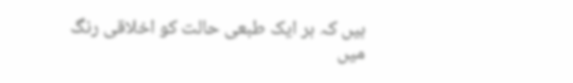ہیں کہ ہر ایک طبعی حالت کو اخلاقی رنگ میں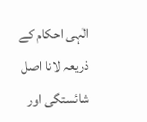الٰہی احکام کے ذریعہ لانا اصل شائستگی اور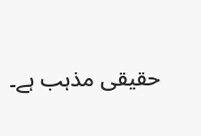حقیقی مذہب ہے۔